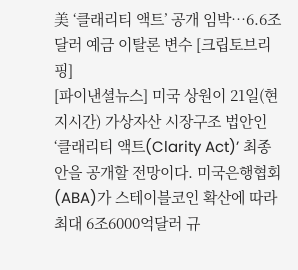美 ‘클래리티 액트’ 공개 임박…6.6조달러 예금 이탈론 변수 [크립토브리핑]
[파이낸셜뉴스] 미국 상원이 21일(현지시간) 가상자산 시장구조 법안인 ‘클래리티 액트(Clarity Act)’ 최종안을 공개할 전망이다. 미국은행협회(ABA)가 스테이블코인 확산에 따라 최대 6조6000억달러 규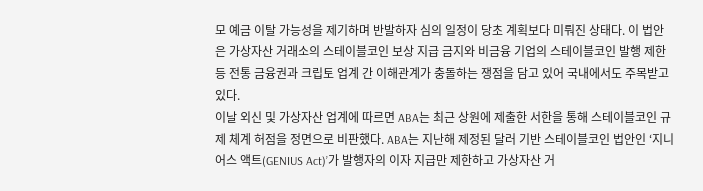모 예금 이탈 가능성을 제기하며 반발하자 심의 일정이 당초 계획보다 미뤄진 상태다. 이 법안은 가상자산 거래소의 스테이블코인 보상 지급 금지와 비금융 기업의 스테이블코인 발행 제한 등 전통 금융권과 크립토 업계 간 이해관계가 충돌하는 쟁점을 담고 있어 국내에서도 주목받고 있다.
이날 외신 및 가상자산 업계에 따르면 ABA는 최근 상원에 제출한 서한을 통해 스테이블코인 규제 체계 허점을 정면으로 비판했다. ABA는 지난해 제정된 달러 기반 스테이블코인 법안인 ‘지니어스 액트(GENIUS Act)’가 발행자의 이자 지급만 제한하고 가상자산 거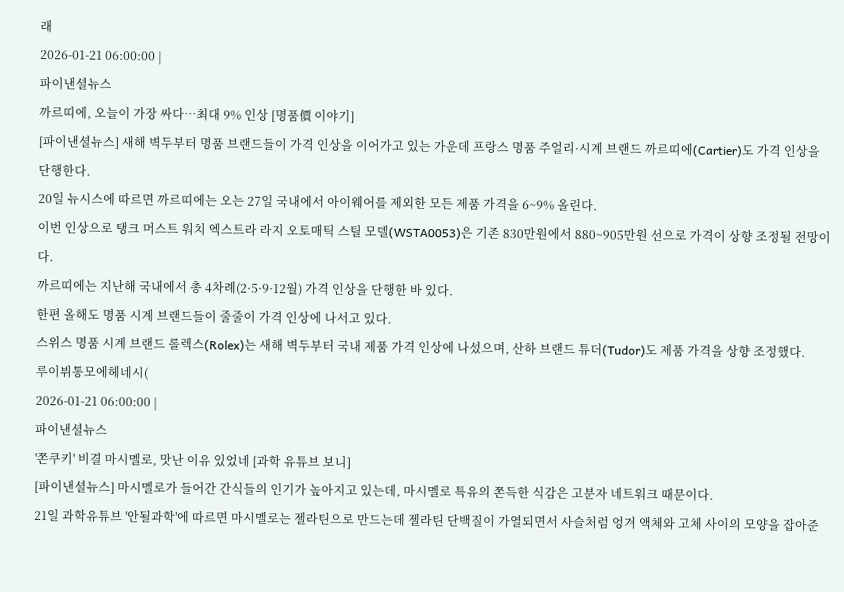래
2026-01-21 06:00:00 |
파이낸셜뉴스
까르띠에, 오늘이 가장 싸다…최대 9% 인상 [명품價 이야기]
[파이낸셜뉴스] 새해 벽두부터 명품 브랜드들이 가격 인상을 이어가고 있는 가운데 프랑스 명품 주얼리·시계 브랜드 까르띠에(Cartier)도 가격 인상을 단행한다.
20일 뉴시스에 따르면 까르띠에는 오는 27일 국내에서 아이웨어를 제외한 모든 제품 가격을 6~9% 올린다.
이번 인상으로 탱크 머스트 워치 엑스트라 라지 오토매틱 스틸 모델(WSTA0053)은 기존 830만원에서 880~905만원 선으로 가격이 상향 조정될 전망이다.
까르띠에는 지난해 국내에서 총 4차례(2·5·9·12월) 가격 인상을 단행한 바 있다.
한편 올해도 명품 시계 브랜드들이 줄줄이 가격 인상에 나서고 있다.
스위스 명품 시계 브랜드 롤렉스(Rolex)는 새해 벽두부터 국내 제품 가격 인상에 나섰으며, 산하 브랜드 튜더(Tudor)도 제품 가격을 상향 조정했다.
루이뷔통모에헤네시(
2026-01-21 06:00:00 |
파이낸셜뉴스
'쫀쿠키' 비결 마시멜로, 맛난 이유 있었네 [과학 유튜브 보니]
[파이낸셜뉴스] 마시멜로가 들어간 간식들의 인기가 높아지고 있는데, 마시멜로 특유의 쫀득한 식감은 고분자 네트워크 때문이다.
21일 과학유튜브 '안될과학'에 따르면 마시멜로는 젤라틴으로 만드는데 젤라틴 단백질이 가열되면서 사슬처럼 엉겨 액체와 고체 사이의 모양을 잡아준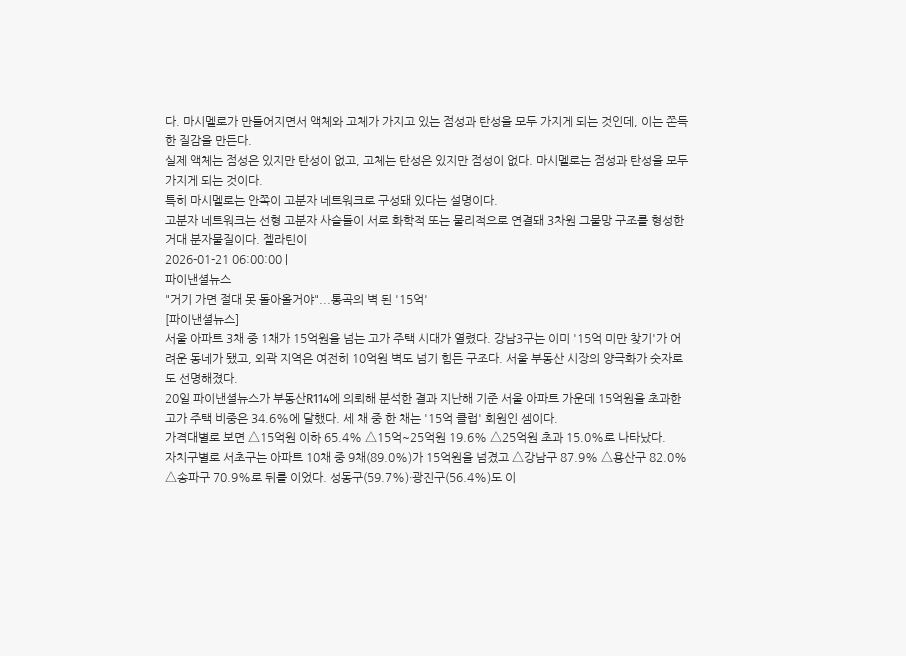다. 마시멜로가 만들어지면서 액체와 고체가 가지고 있는 점성과 탄성을 모두 가지게 되는 것인데, 이는 쫀득한 질감을 만든다.
실제 액체는 점성은 있지만 탄성이 없고, 고체는 탄성은 있지만 점성이 없다. 마시멜로는 점성과 탄성을 모두 가지게 되는 것이다.
특히 마시멜로는 안쪽이 고분자 네트워크로 구성돼 있다는 설명이다.
고분자 네트워크는 선형 고분자 사슬들이 서로 화학적 또는 물리적으로 연결돼 3차원 그물망 구조를 형성한 거대 분자물질이다. 젤라틴이
2026-01-21 06:00:00 |
파이낸셜뉴스
"거기 가면 절대 못 돌아올거야"...통곡의 벽 된 '15억'
[파이낸셜뉴스]
서울 아파트 3채 중 1채가 15억원을 넘는 고가 주택 시대가 열렸다. 강남3구는 이미 '15억 미만 찾기'가 어려운 동네가 됐고, 외곽 지역은 여전히 10억원 벽도 넘기 힘든 구조다. 서울 부동산 시장의 양극화가 숫자로도 선명해졌다.
20일 파이낸셜뉴스가 부동산R114에 의뢰해 분석한 결과 지난해 기준 서울 아파트 가운데 15억원을 초과한 고가 주택 비중은 34.6%에 달했다. 세 채 중 한 채는 '15억 클럽' 회원인 셈이다.
가격대별로 보면 △15억원 이하 65.4% △15억~25억원 19.6% △25억원 초과 15.0%로 나타났다.
자치구별로 서초구는 아파트 10채 중 9채(89.0%)가 15억원을 넘겼고 △강남구 87.9% △용산구 82.0% △송파구 70.9%로 뒤를 이었다. 성동구(59.7%)·광진구(56.4%)도 이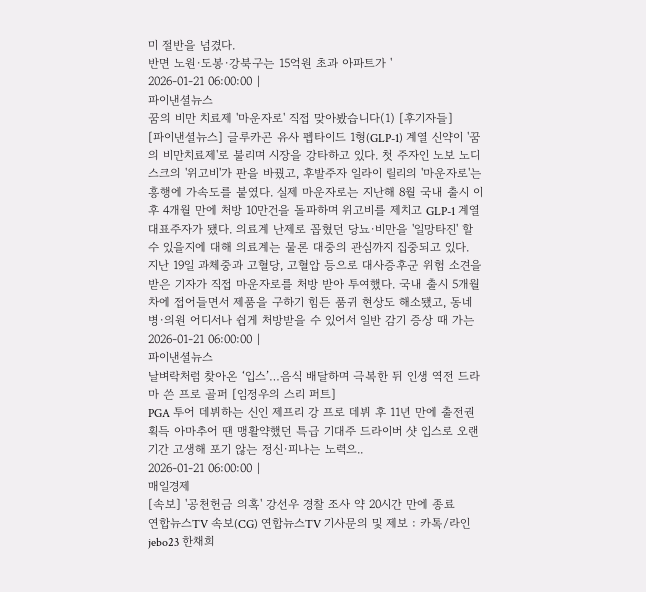미 절반을 넘겼다.
반면 노원·도봉·강북구는 15억원 초과 아파트가 '
2026-01-21 06:00:00 |
파이낸셜뉴스
꿈의 비만 치료제 '마운자로' 직접 맞아봤습니다(1) [후기자들]
[파이낸셜뉴스] 글루카곤 유사 펩타이드 1형(GLP-1) 계열 신약이 '꿈의 비만치료제'로 불리며 시장을 강타하고 있다. 첫 주자인 노보 노디스크의 '위고비'가 판을 바꿨고, 후발주자 일라이 릴리의 '마운자로'는 흥행에 가속도를 붙였다. 실제 마운자로는 지난해 8월 국내 출시 이후 4개월 만에 처방 10만건을 돌파하며 위고비를 제치고 GLP-1 계열 대표주자가 됐다. 의료계 난제로 꼽혔던 당뇨·비만을 '일망타진' 할 수 있을지에 대해 의료계는 물론 대중의 관심까지 집중되고 있다.
지난 19일 과체중과 고혈당, 고혈압 등으로 대사증후군 위험 소견을 받은 기자가 직접 마운자로를 처방 받아 투여했다. 국내 출시 5개월차에 접어들면서 제품을 구하기 힘든 품귀 현상도 해소됐고, 동네 병·의원 어디서나 쉽게 처방받을 수 있어서 일반 감기 증상 때 가는
2026-01-21 06:00:00 |
파이낸셜뉴스
날벼락처럼 찾아온 ‘입스’…음식 배달하며 극복한 뒤 인생 역전 드라마 쓴 프로 골퍼 [임정우의 스리 퍼트]
PGA 투어 데뷔하는 신인 제프리 강 프로 데뷔 후 11년 만에 출전권 획득 아마추어 땐 맹활약했던 특급 기대주 드라이버 샷 입스로 오랜 기간 고생해 포기 않는 정신·피나는 노력으..
2026-01-21 06:00:00 |
매일경제
[속보] '공천헌금 의혹' 강선우 경찰 조사 약 20시간 만에 종료
연합뉴스TV 속보(CG) 연합뉴스TV 기사문의 및 제보 : 카톡/라인 jebo23 한채희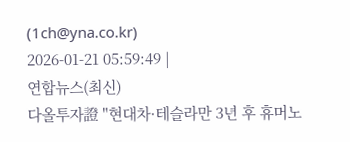(1ch@yna.co.kr)
2026-01-21 05:59:49 |
연합뉴스(최신)
다올투자證 "현대차·테슬라만 3년 후 휴머노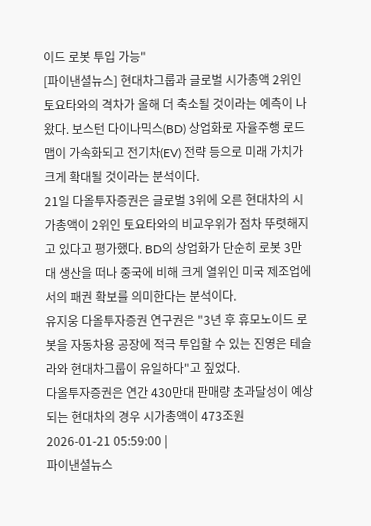이드 로봇 투입 가능"
[파이낸셜뉴스] 현대차그룹과 글로벌 시가총액 2위인 토요타와의 격차가 올해 더 축소될 것이라는 예측이 나왔다. 보스턴 다이나믹스(BD) 상업화로 자율주행 로드맵이 가속화되고 전기차(EV) 전략 등으로 미래 가치가 크게 확대될 것이라는 분석이다.
21일 다올투자증권은 글로벌 3위에 오른 현대차의 시가총액이 2위인 토요타와의 비교우위가 점차 뚜렷해지고 있다고 평가했다. BD의 상업화가 단순히 로봇 3만대 생산을 떠나 중국에 비해 크게 열위인 미국 제조업에서의 패권 확보를 의미한다는 분석이다.
유지웅 다올투자증권 연구권은 "3년 후 휴모노이드 로봇을 자동차용 공장에 적극 투입할 수 있는 진영은 테슬라와 현대차그룹이 유일하다"고 짚었다.
다올투자증권은 연간 430만대 판매량 초과달성이 예상되는 현대차의 경우 시가총액이 473조원
2026-01-21 05:59:00 |
파이낸셜뉴스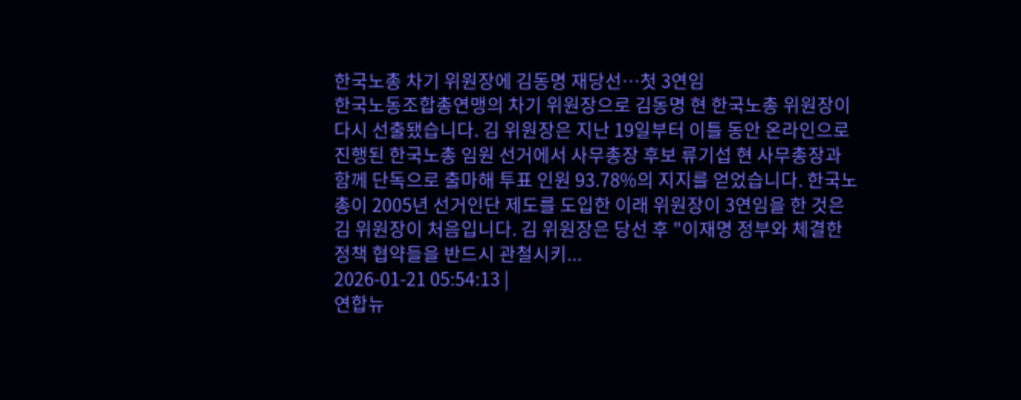한국노총 차기 위원장에 김동명 재당선…첫 3연임
한국노동조합총연맹의 차기 위원장으로 김동명 현 한국노총 위원장이 다시 선출됐습니다. 김 위원장은 지난 19일부터 이틀 동안 온라인으로 진행된 한국노총 임원 선거에서 사무총장 후보 류기섭 현 사무총장과 함께 단독으로 출마해 투표 인원 93.78%의 지지를 얻었습니다. 한국노총이 2005년 선거인단 제도를 도입한 이래 위원장이 3연임을 한 것은 김 위원장이 처음입니다. 김 위원장은 당선 후 "이재명 정부와 체결한 정책 협약들을 반드시 관철시키...
2026-01-21 05:54:13 |
연합뉴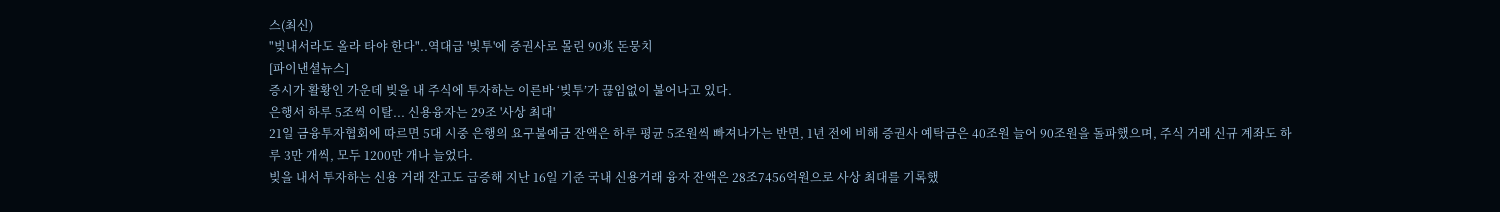스(최신)
"빚내서라도 올라 타야 한다"..역대급 '빚투'에 증권사로 몰린 90兆 돈뭉치
[파이낸셜뉴스]
증시가 활황인 가운데 빚을 내 주식에 투자하는 이른바 ‘빚투’가 끊임없이 불어나고 있다.
은행서 하루 5조씩 이탈... 신용융자는 29조 '사상 최대'
21일 금융투자협회에 따르면 5대 시중 은행의 요구불예금 잔액은 하루 평균 5조원씩 빠져나가는 반면, 1년 전에 비해 증권사 예탁금은 40조원 늘어 90조원을 돌파했으며, 주식 거래 신규 계좌도 하루 3만 개씩, 모두 1200만 개나 늘었다.
빚을 내서 투자하는 신용 거래 잔고도 급증해 지난 16일 기준 국내 신용거래 융자 잔액은 28조7456억원으로 사상 최대를 기록했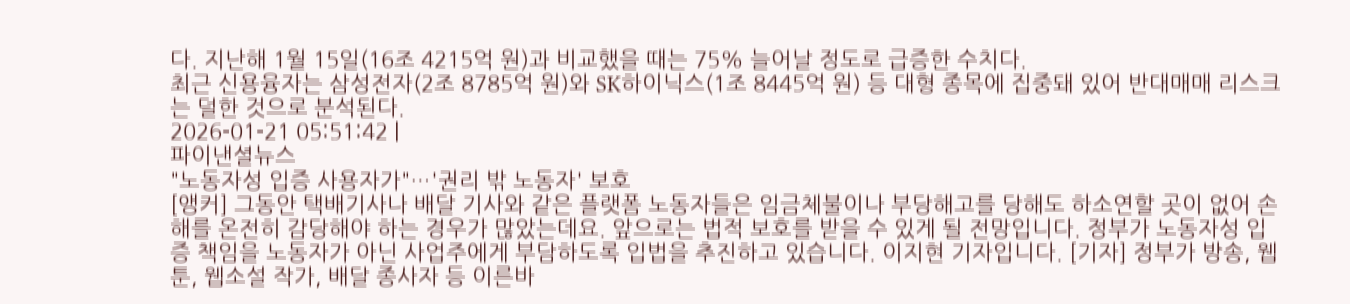다. 지난해 1월 15일(16조 4215억 원)과 비교했을 때는 75% 늘어날 정도로 급증한 수치다.
최근 신용융자는 삼성전자(2조 8785억 원)와 SK하이닉스(1조 8445억 원) 등 대형 종목에 집중돼 있어 반대매매 리스크는 덜한 것으로 분석된다.
2026-01-21 05:51:42 |
파이낸셜뉴스
"노동자성 입증 사용자가"…'권리 밖 노동자' 보호
[앵커] 그동안 택배기사나 배달 기사와 같은 플랫폼 노동자들은 임금체불이나 부당해고를 당해도 하소연할 곳이 없어 손해를 온전히 감당해야 하는 경우가 많았는데요. 앞으로는 법적 보호를 받을 수 있게 될 전망입니다. 정부가 노동자성 입증 책임을 노동자가 아닌 사업주에게 부담하도록 입법을 추진하고 있습니다. 이지현 기자입니다. [기자] 정부가 방송, 웹툰, 웹소설 작가, 배달 종사자 등 이른바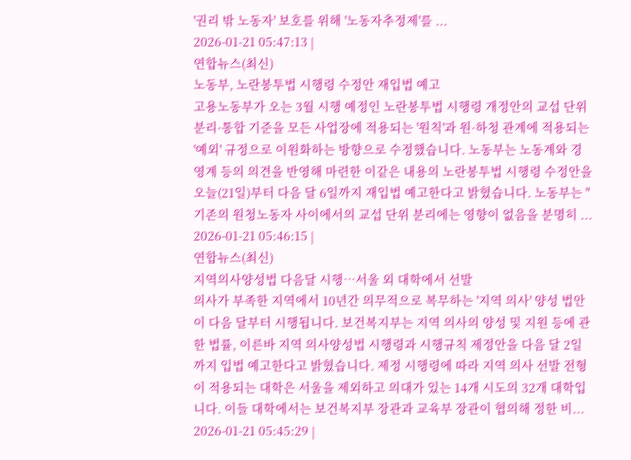'권리 밖 노동자' 보호를 위해 '노동자추정제'를 ...
2026-01-21 05:47:13 |
연합뉴스(최신)
노동부, 노란봉투법 시행령 수정안 재입법 예고
고용노동부가 오는 3월 시행 예정인 노란봉투법 시행령 개정안의 교섭 단위 분리·통합 기준을 모든 사업장에 적용되는 '원칙'과 원·하청 관계에 적용되는 '예외' 규정으로 이원화하는 방향으로 수정했습니다. 노동부는 노동계와 경영계 등의 의견을 반영해 마련한 이같은 내용의 노란봉투법 시행령 수정안을 오늘(21일)부터 다음 달 6일까지 재입법 예고한다고 밝혔습니다. 노동부는 "기존의 원청노동자 사이에서의 교섭 단위 분리에는 영향이 없음을 분명히 ...
2026-01-21 05:46:15 |
연합뉴스(최신)
지역의사양성법 다음달 시행…서울 외 대학에서 선발
의사가 부족한 지역에서 10년간 의무적으로 복무하는 '지역 의사' 양성 법안이 다음 달부터 시행됩니다. 보건복지부는 지역 의사의 양성 및 지원 등에 관한 법률, 이른바 지역 의사양성법 시행령과 시행규칙 제정안을 다음 달 2일까지 입법 예고한다고 밝혔습니다. 제정 시행령에 따라 지역 의사 선발 전형이 적용되는 대학은 서울을 제외하고 의대가 있는 14개 시도의 32개 대학입니다. 이들 대학에서는 보건복지부 장관과 교육부 장관이 협의해 정한 비...
2026-01-21 05:45:29 |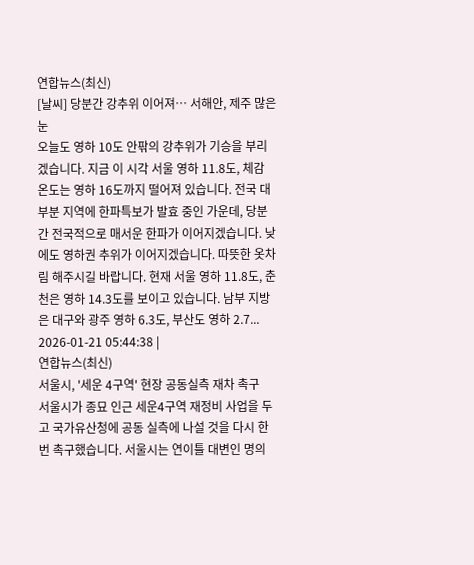연합뉴스(최신)
[날씨] 당분간 강추위 이어져… 서해안, 제주 많은 눈
오늘도 영하 10도 안팎의 강추위가 기승을 부리겠습니다. 지금 이 시각 서울 영하 11.8도, 체감 온도는 영하 16도까지 떨어져 있습니다. 전국 대부분 지역에 한파특보가 발효 중인 가운데, 당분간 전국적으로 매서운 한파가 이어지겠습니다. 낮에도 영하권 추위가 이어지겠습니다. 따뜻한 옷차림 해주시길 바랍니다. 현재 서울 영하 11.8도, 춘천은 영하 14.3도를 보이고 있습니다. 남부 지방은 대구와 광주 영하 6.3도, 부산도 영하 2.7...
2026-01-21 05:44:38 |
연합뉴스(최신)
서울시, '세운 4구역' 현장 공동실측 재차 촉구
서울시가 종묘 인근 세운4구역 재정비 사업을 두고 국가유산청에 공동 실측에 나설 것을 다시 한번 촉구했습니다. 서울시는 연이틀 대변인 명의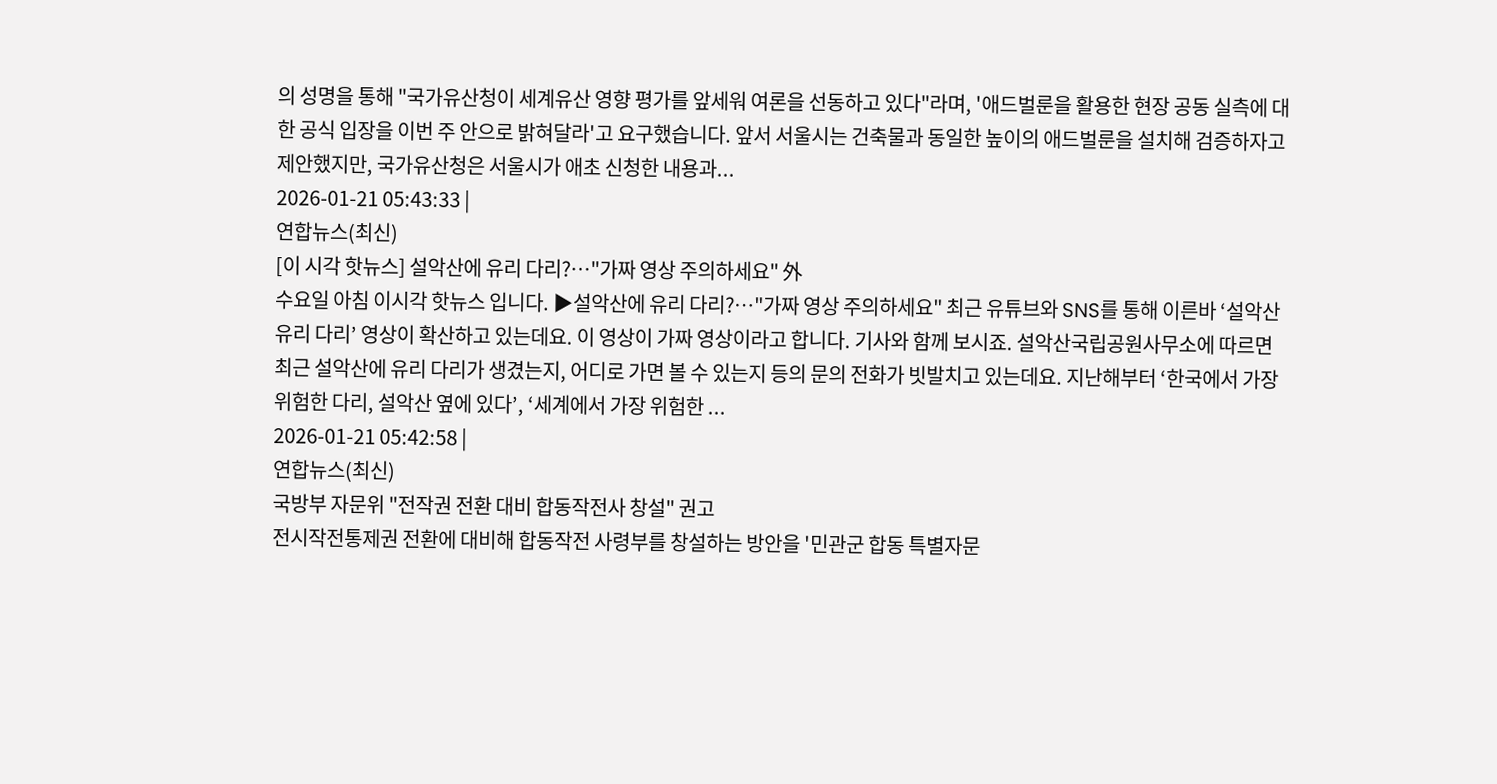의 성명을 통해 "국가유산청이 세계유산 영향 평가를 앞세워 여론을 선동하고 있다"라며, '애드벌룬을 활용한 현장 공동 실측에 대한 공식 입장을 이번 주 안으로 밝혀달라'고 요구했습니다. 앞서 서울시는 건축물과 동일한 높이의 애드벌룬을 설치해 검증하자고 제안했지만, 국가유산청은 서울시가 애초 신청한 내용과...
2026-01-21 05:43:33 |
연합뉴스(최신)
[이 시각 핫뉴스] 설악산에 유리 다리?…"가짜 영상 주의하세요" 外
수요일 아침 이시각 핫뉴스 입니다. ▶설악산에 유리 다리?…"가짜 영상 주의하세요" 최근 유튜브와 SNS를 통해 이른바 ‘설악산 유리 다리’ 영상이 확산하고 있는데요. 이 영상이 가짜 영상이라고 합니다. 기사와 함께 보시죠. 설악산국립공원사무소에 따르면 최근 설악산에 유리 다리가 생겼는지, 어디로 가면 볼 수 있는지 등의 문의 전화가 빗발치고 있는데요. 지난해부터 ‘한국에서 가장 위험한 다리, 설악산 옆에 있다’, ‘세계에서 가장 위험한 ...
2026-01-21 05:42:58 |
연합뉴스(최신)
국방부 자문위 "전작권 전환 대비 합동작전사 창설" 권고
전시작전통제권 전환에 대비해 합동작전 사령부를 창설하는 방안을 '민관군 합동 특별자문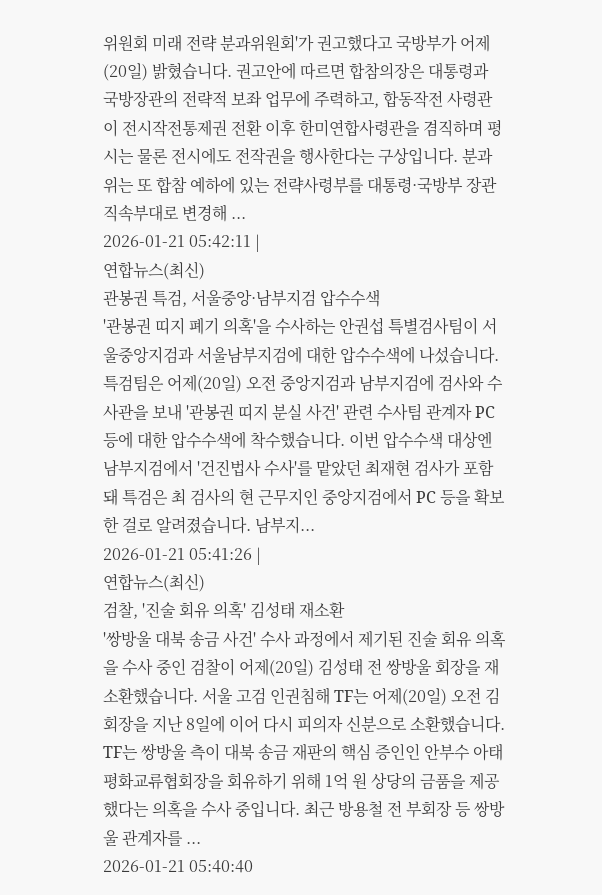위원회 미래 전략 분과위원회'가 권고했다고 국방부가 어제(20일) 밝혔습니다. 권고안에 따르면 합참의장은 대통령과 국방장관의 전략적 보좌 업무에 주력하고, 합동작전 사령관이 전시작전통제권 전환 이후 한미연합사령관을 겸직하며 평시는 물론 전시에도 전작권을 행사한다는 구상입니다. 분과위는 또 합참 예하에 있는 전략사령부를 대통령·국방부 장관 직속부대로 변경해 ...
2026-01-21 05:42:11 |
연합뉴스(최신)
관봉권 특검, 서울중앙·남부지검 압수수색
'관봉권 띠지 폐기 의혹'을 수사하는 안권섭 특별검사팀이 서울중앙지검과 서울남부지검에 대한 압수수색에 나섰습니다. 특검팀은 어제(20일) 오전 중앙지검과 남부지검에 검사와 수사관을 보내 '관봉권 띠지 분실 사건' 관련 수사팀 관계자 PC 등에 대한 압수수색에 착수했습니다. 이번 압수수색 대상엔 남부지검에서 '건진법사 수사'를 맡았던 최재현 검사가 포함돼 특검은 최 검사의 현 근무지인 중앙지검에서 PC 등을 확보한 걸로 알려졌습니다. 남부지...
2026-01-21 05:41:26 |
연합뉴스(최신)
검찰, '진술 회유 의혹' 김성태 재소환
'쌍방울 대북 송금 사건' 수사 과정에서 제기된 진술 회유 의혹을 수사 중인 검찰이 어제(20일) 김성태 전 쌍방울 회장을 재소환했습니다. 서울 고검 인권침해 TF는 어제(20일) 오전 김 회장을 지난 8일에 이어 다시 피의자 신분으로 소환했습니다. TF는 쌍방울 측이 대북 송금 재판의 핵심 증인인 안부수 아태평화교류협회장을 회유하기 위해 1억 원 상당의 금품을 제공했다는 의혹을 수사 중입니다. 최근 방용철 전 부회장 등 쌍방울 관계자를 ...
2026-01-21 05:40:40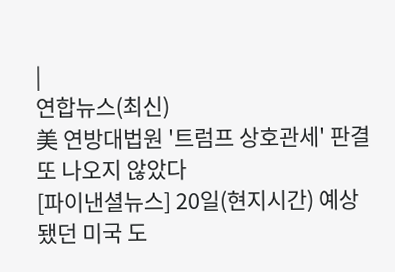|
연합뉴스(최신)
美 연방대법원 '트럼프 상호관세' 판결 또 나오지 않았다
[파이낸셜뉴스] 20일(현지시간) 예상됐던 미국 도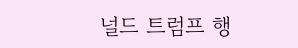널드 트럼프 행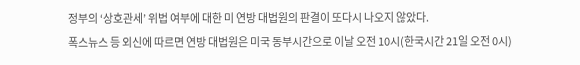정부의 ‘상호관세’ 위법 여부에 대한 미 연방 대법원의 판결이 또다시 나오지 않았다.
폭스뉴스 등 외신에 따르면 연방 대법원은 미국 동부시간으로 이날 오전 10시(한국시간 21일 오전 0시)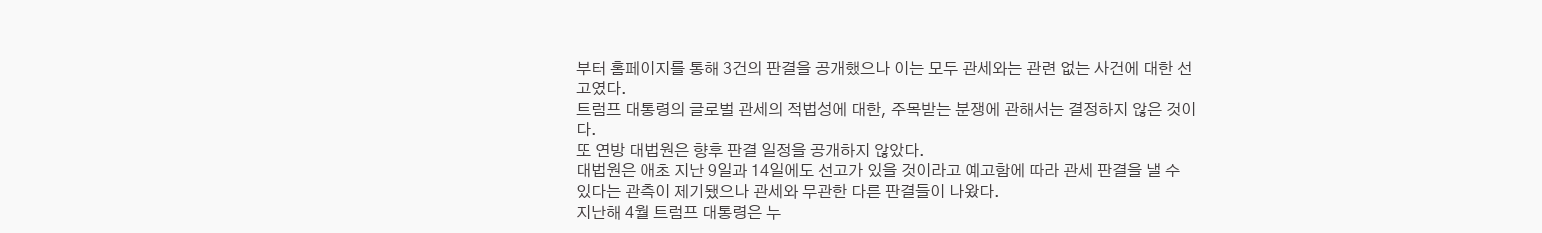부터 홈페이지를 통해 3건의 판결을 공개했으나 이는 모두 관세와는 관련 없는 사건에 대한 선고였다.
트럼프 대통령의 글로벌 관세의 적법성에 대한, 주목받는 분쟁에 관해서는 결정하지 않은 것이다.
또 연방 대법원은 향후 판결 일정을 공개하지 않았다.
대법원은 애초 지난 9일과 14일에도 선고가 있을 것이라고 예고함에 따라 관세 판결을 낼 수 있다는 관측이 제기됐으나 관세와 무관한 다른 판결들이 나왔다.
지난해 4월 트럼프 대통령은 누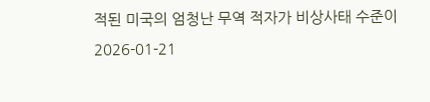적된 미국의 엄청난 무역 적자가 비상사태 수준이
2026-01-21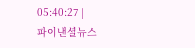05:40:27 |
파이낸셜뉴스